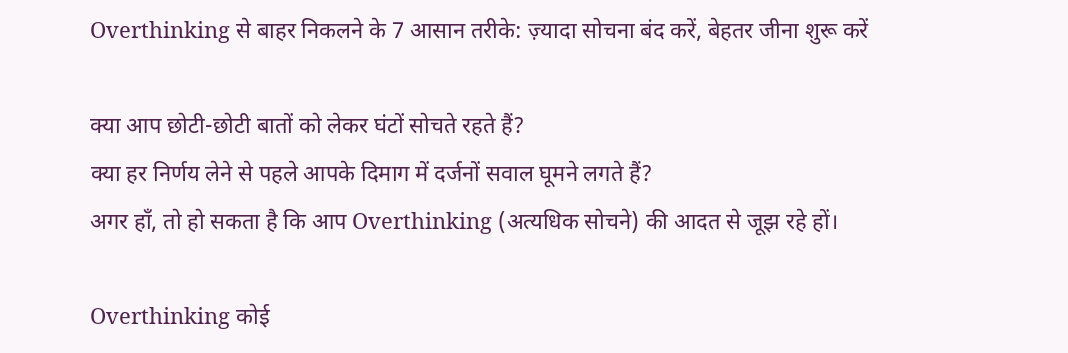Overthinking से बाहर निकलने के 7 आसान तरीके: ज़्यादा सोचना बंद करें, बेहतर जीना शुरू करें

क्या आप छोटी-छोटी बातों को लेकर घंटों सोचते रहते हैं?
क्या हर निर्णय लेने से पहले आपके दिमाग में दर्जनों सवाल घूमने लगते हैं?
अगर हाँ, तो हो सकता है कि आप Overthinking (अत्यधिक सोचने) की आदत से जूझ रहे हों।

Overthinking कोई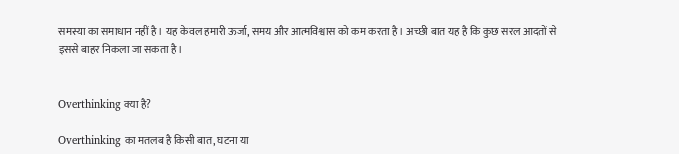समस्या का समाधान नहीं है। यह केवल हमारी ऊर्जा, समय और आत्मविश्वास को कम करता है। अच्छी बात यह है कि कुछ सरल आदतों से इससे बाहर निकला जा सकता है।


Overthinking क्या है?

Overthinking का मतलब है किसी बात, घटना या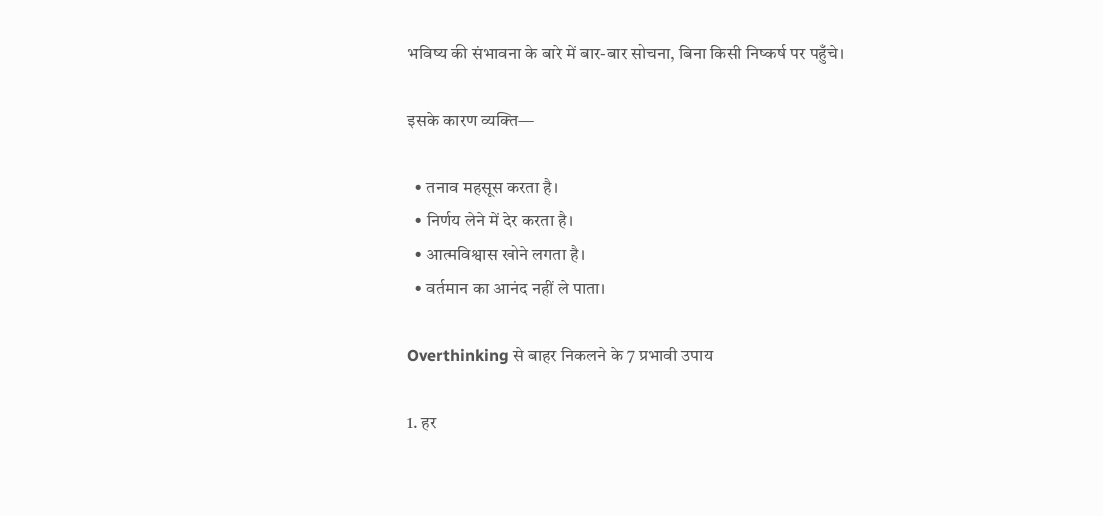भविष्य की संभावना के बारे में बार-बार सोचना, बिना किसी निष्कर्ष पर पहुँचे।

इसके कारण व्यक्ति—

  • तनाव महसूस करता है।
  • निर्णय लेने में देर करता है।
  • आत्मविश्वास खोने लगता है।
  • वर्तमान का आनंद नहीं ले पाता।

Overthinking से बाहर निकलने के 7 प्रभावी उपाय

1. हर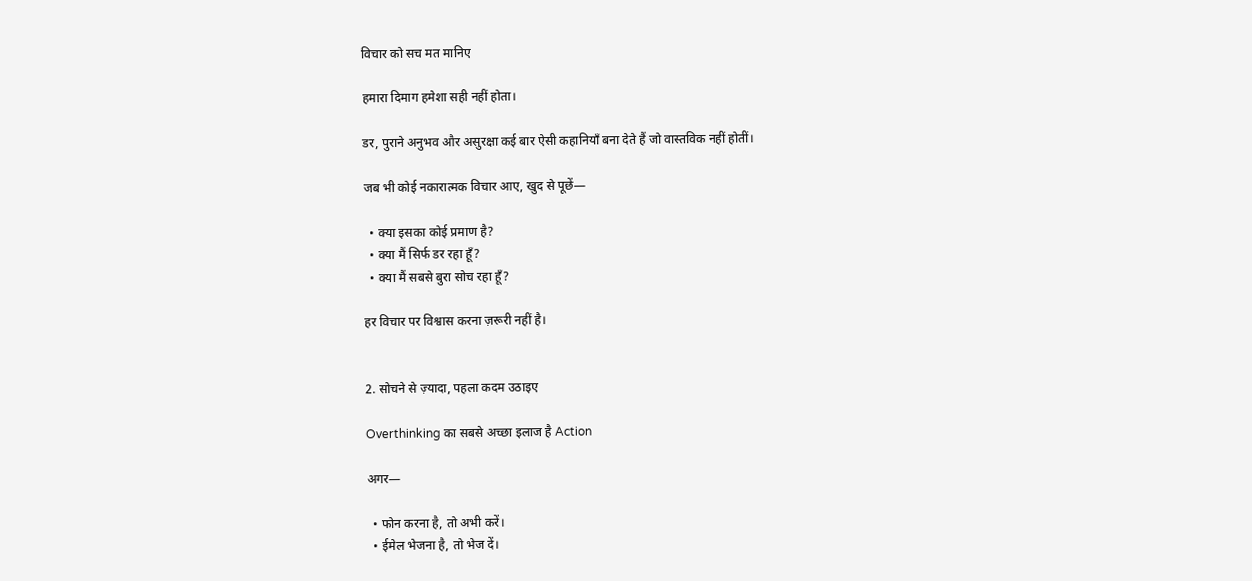विचार को सच मत मानिए

हमारा दिमाग हमेशा सही नहीं होता।

डर, पुराने अनुभव और असुरक्षा कई बार ऐसी कहानियाँ बना देते हैं जो वास्तविक नहीं होतीं।

जब भी कोई नकारात्मक विचार आए, खुद से पूछें—

  • क्या इसका कोई प्रमाण है?
  • क्या मैं सिर्फ डर रहा हूँ?
  • क्या मैं सबसे बुरा सोच रहा हूँ?

हर विचार पर विश्वास करना ज़रूरी नहीं है।


2. सोचने से ज़्यादा, पहला कदम उठाइए

Overthinking का सबसे अच्छा इलाज है Action

अगर—

  • फोन करना है, तो अभी करें।
  • ईमेल भेजना है, तो भेज दें।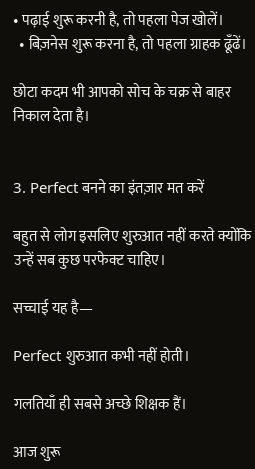• पढ़ाई शुरू करनी है, तो पहला पेज खोलें।
  • बिज़नेस शुरू करना है, तो पहला ग्राहक ढूँढें।

छोटा कदम भी आपको सोच के चक्र से बाहर निकाल देता है।


3. Perfect बनने का इंतज़ार मत करें

बहुत से लोग इसलिए शुरुआत नहीं करते क्योंकि उन्हें सब कुछ परफेक्ट चाहिए।

सच्चाई यह है—

Perfect शुरुआत कभी नहीं होती।

गलतियाँ ही सबसे अच्छे शिक्षक हैं।

आज शुरू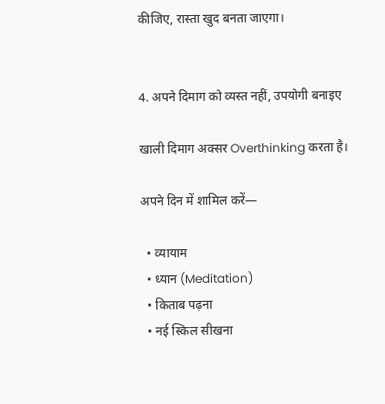कीजिए, रास्ता खुद बनता जाएगा।


4. अपने दिमाग को व्यस्त नहीं, उपयोगी बनाइए

खाली दिमाग अक्सर Overthinking करता है।

अपने दिन में शामिल करें—

  • व्यायाम
  • ध्यान (Meditation)
  • किताब पढ़ना
  • नई स्किल सीखना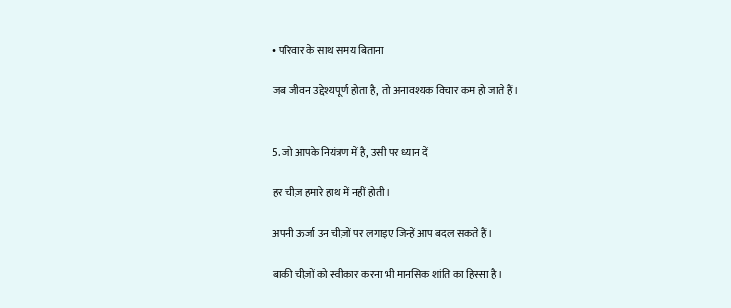• परिवार के साथ समय बिताना

जब जीवन उद्देश्यपूर्ण होता है, तो अनावश्यक विचार कम हो जाते हैं।


5. जो आपके नियंत्रण में है, उसी पर ध्यान दें

हर चीज़ हमारे हाथ में नहीं होती।

अपनी ऊर्जा उन चीज़ों पर लगाइए जिन्हें आप बदल सकते हैं।

बाकी चीज़ों को स्वीकार करना भी मानसिक शांति का हिस्सा है।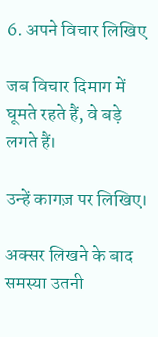6. अपने विचार लिखिए

जब विचार दिमाग में घूमते रहते हैं, वे बड़े लगते हैं।

उन्हें कागज़ पर लिखिए।

अक्सर लिखने के बाद समस्या उतनी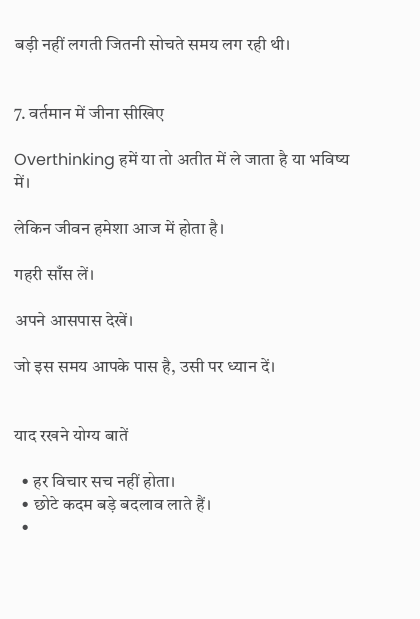बड़ी नहीं लगती जितनी सोचते समय लग रही थी।


7. वर्तमान में जीना सीखिए

Overthinking हमें या तो अतीत में ले जाता है या भविष्य में।

लेकिन जीवन हमेशा आज में होता है।

गहरी साँस लें।

अपने आसपास देखें।

जो इस समय आपके पास है, उसी पर ध्यान दें।


याद रखने योग्य बातें

  • हर विचार सच नहीं होता।
  • छोटे कदम बड़े बदलाव लाते हैं।
  •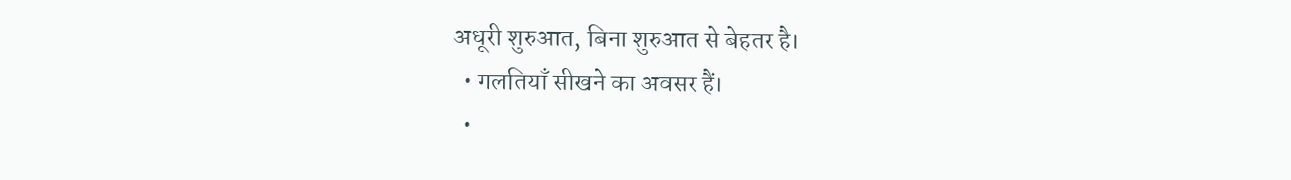अधूरी शुरुआत, बिना शुरुआत से बेहतर है।
  • गलतियाँ सीखने का अवसर हैं।
  •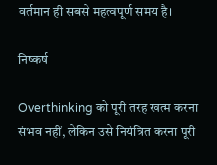वर्तमान ही सबसे महत्वपूर्ण समय है।

निष्कर्ष

Overthinking को पूरी तरह खत्म करना संभव नहीं, लेकिन उसे नियंत्रित करना पूरी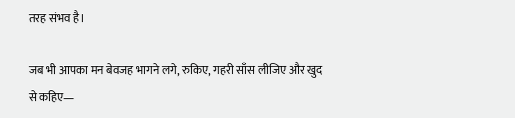तरह संभव है।

जब भी आपका मन बेवजह भागने लगे, रुकिए, गहरी साँस लीजिए और खुद से कहिए—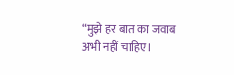“मुझे हर बात का जवाब अभी नहीं चाहिए।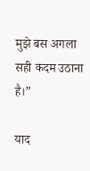मुझे बस अगला सही कदम उठाना है।”

याद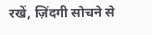रखें, ज़िंदगी सोचने से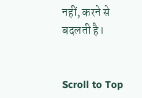नहीं, करने से बदलती है।


Scroll to Top